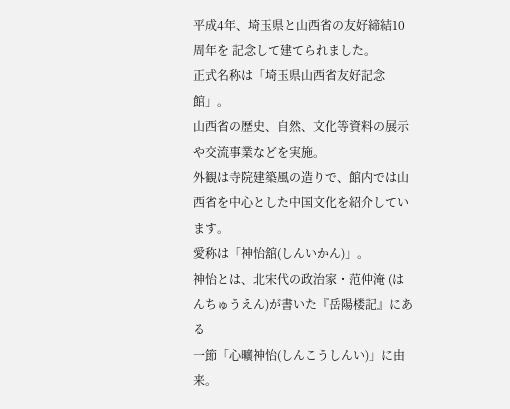平成4年、埼玉県と山西省の友好締結10周年を 記念して建てられました。
正式名称は「埼玉県山西省友好記念館」。
山西省の歴史、自然、文化等資料の展示や交流事業などを実施。
外観は寺院建築風の造りで、館内では山西省を中心とした中国文化を紹介しています。
愛称は「神怡舘(しんいかん)」。
神怡とは、北宋代の政治家・范仲淹 (はんちゅうえん)が書いた『岳陽楼記』にある
一節「心曠神怡(しんこうしんい)」に由来。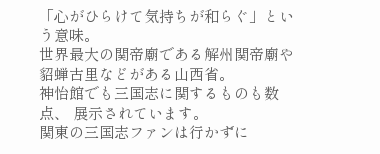「心がひらけて気持ちが和らぐ」という意味。
世界最大の関帝廟である解州関帝廟や貂蝉古里などがある山西省。
神怡館でも三国志に関するものも数点、 展示されています。
関東の三国志ファンは行かずに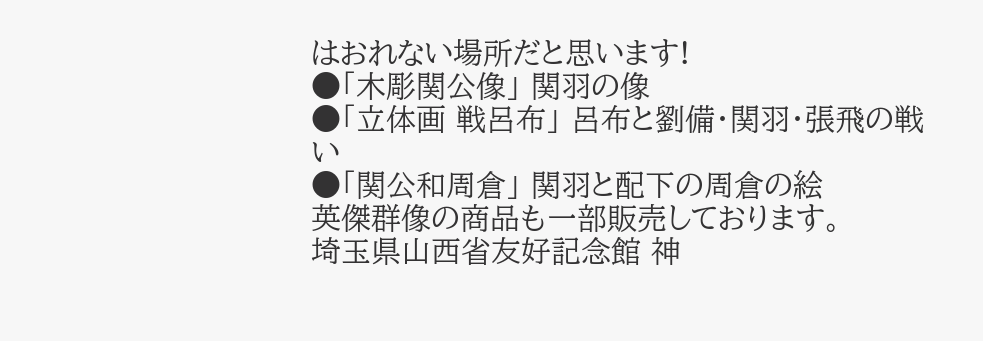はおれない場所だと思います!
●「木彫関公像」 関羽の像
●「立体画 戦呂布」 呂布と劉備・関羽・張飛の戦い
●「関公和周倉」 関羽と配下の周倉の絵
英傑群像の商品も一部販売しております。
埼玉県山西省友好記念館 神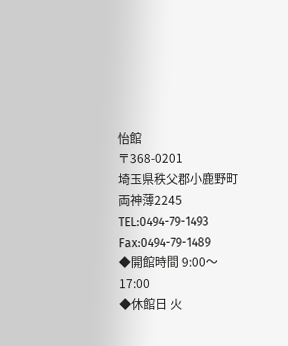怡館
〒368-0201
埼玉県秩父郡小鹿野町両神薄2245
TEL:0494-79-1493
Fax:0494-79-1489
◆開館時間 9:00〜17:00
◆休館日 火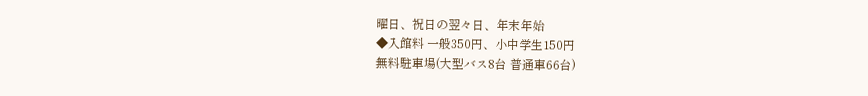曜日、祝日の翌々日、年末年始
◆入館料 一般350円、小中学生150円
無料駐車場(大型バス8台 普通車66台)